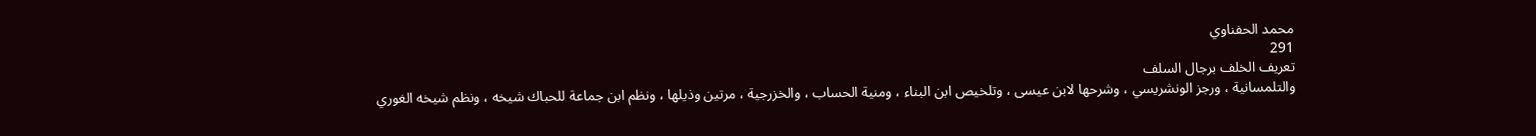محمد الحفناوي
291
تعريف الخلف برجال السلف
والتلمسانية ، ورجز الونشريسي ، وشرحها لابن عيسى ، وتلخيص ابن البناء ، ومنية الحساب ، والخزرجية ، مرتين وذيلها ، ونظم ابن جماعة للحباك شيخه ، ونظم شيخه الغوري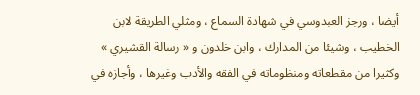أيضا ، ورجز العبدوسي في شهادة السماع ، ومثلي الطريقة لابن الخطيب ، وشيئا من المدارك ، وابن خلدون و « رسالة القشيري » وكثيرا من مقطعاته ومنظوماته في الفقه والأدب وغيرها ، وأجازه في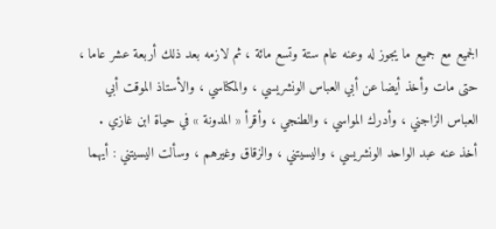الجميع مع جميع ما يجوز له وعنه عام ستة وتسع مائة ، ثم لازمه بعد ذلك أربعة عشر عاما ، حتى مات وأخذ أيضا عن أبي العباس الونشريسي ، والمكناسي ، والأستاذ الموقت أبي العباس الزاجني ، وأدرك المواسي ، والطنجي ، وأقرأ « المدونة » في حياة ابن غازي . أخذ عنه عبد الواحد الونشريسي ، واليسيتني ، والزقاق وغيرهم ، وسألت اليسيتني : أيهما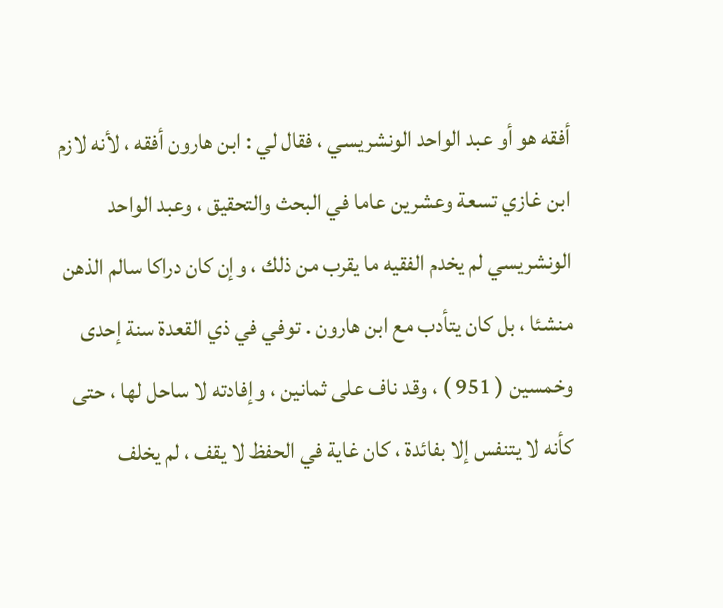أفقه هو أو عبد الواحد الونشريسي ، فقال لي : ابن هارون أفقه ، لأنه لازم ابن غازي تسعة وعشرين عاما في البحث والتحقيق ، وعبد الواحد الونشريسي لم يخدم الفقيه ما يقرب من ذلك ، وإن كان دراكا سالم الذهن منشئا ، بل كان يتأدب مع ابن هارون . توفي في ذي القعدة سنة إحدى وخمسين ( 951 ) ، وقد ناف على ثمانين ، وإفادته لا ساحل لها ، حتى كأنه لا يتنفس إلا بفائدة ، كان غاية في الحفظ لا يقف ، لم يخلف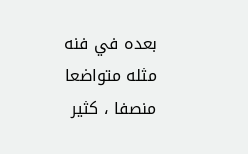بعده في فنه مثله متواضعا منصفا ، كثير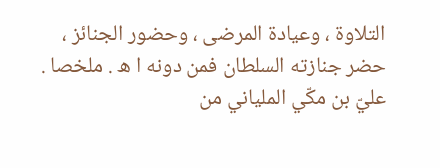التلاوة ، وعيادة المرضى ، وحضور الجنائز ، حضر جنازته السلطان فمن دونه ا ه . ملخصا . عليّ بن مكّي الملياني من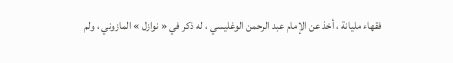فقهاء مليانة ، أخذ عن الإمام عبد الرحمن الوغليسي ، له ذكر في « نوازل » المازوني ، ولم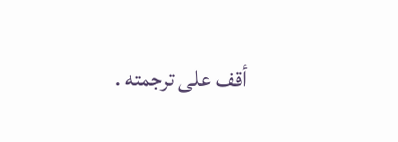أقف على ترجمته .